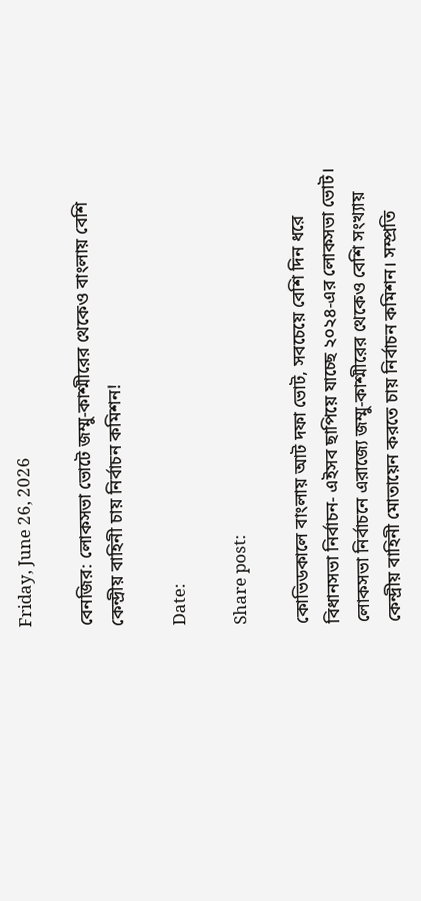Friday, June 26, 2026

বেনজির: লোকসভা ভোটে জম্মু-কাশ্মীরের থেকেও বাংলায় বেশি কেন্দ্রীয় বাহিনী চায় নির্বাচন কমিশন!

Date:

Share post:

কোভিডকালে বাংলায় আট দফা ভোট, সবচেয়ে বেশি দিন ধরে বিধানসভা নির্বাচন- এইসব ছাপিয়ে যাচ্ছে ২০২৪-এর লোকসভা ভোট। লোকসভা নির্বাচনে এরাজ্যে জম্মু-কাশ্মীরের থেকেও বেশি সংখ্যায় কেন্দ্রীয় বাহিনী মোতায়েন করতে চায় নির্বাচন কমিশন। সম্প্রতি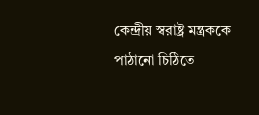কেন্দ্রীয় স্বরাষ্ট্র মন্ত্রককে পাঠানো চিঠিতে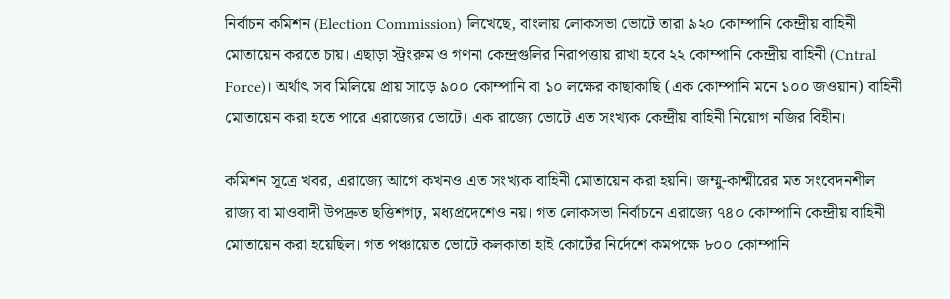নির্বাচন কমিশন (Election Commission) লিখেছে, বাংলায় লোকসভা ভোটে তারা ৯২০ কোম্পানি কেন্দ্রীয় বাহিনী মোতায়েন করতে চায়। এছাড়া স্ট্রংরুম ও গণনা কেন্দ্রগুলির নিরাপত্তায় রাখা হবে ২২ কোম্পানি কেন্দ্রীয় বাহিনী (Cntral Force)। অর্থাৎ সব মিলিয়ে প্রায় সাড়ে ৯০০ কোম্পানি বা ১০ লক্ষের কাছাকাছি (এক কোম্পানি মনে ১০০ জওয়ান) বাহিনী মোতায়েন করা হতে পারে এরাজ্যের ভোটে। এক রাজ্যে ভোটে এত সংখ্যক কেন্দ্রীয় বাহিনী নিয়োগ নজির বিহীন।

কমিশন সূত্রে খবর, এরাজ্যে আগে কখনও এত সংখ্যক বাহিনী মোতায়েন করা হয়নি। জম্মু-কাশ্মীরের মত সংবেদনশীল রাজ্য বা মাওবাদী উপদ্রুত ছত্তিশগঢ়, মধ্যপ্রদেশেও নয়। গত লোকসভা নির্বাচনে এরাজ্যে ৭৪০ কোম্পানি কেন্দ্রীয় বাহিনী মোতায়েন করা হয়েছিল। গত পঞ্চায়েত ভোটে কলকাতা হাই কোর্টের নির্দেশে কমপক্ষে ৮০০ কোম্পানি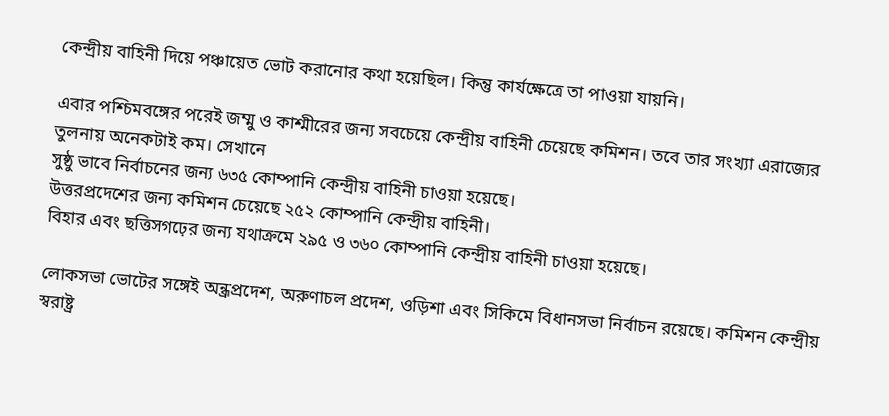কেন্দ্রীয় বাহিনী দিয়ে পঞ্চায়েত ভোট করানোর কথা হয়েছিল। কিন্তু কার্যক্ষেত্রে তা পাওয়া যায়নি।

এবার পশ্চিমবঙ্গের পরেই জম্মু ও কাশ্মীরের জন্য সবচেয়ে কেন্দ্রীয় বাহিনী চেয়েছে কমিশন। তবে তার সংখ্যা এরাজ্যের তুলনায় অনেকটাই কম। সেখানে
সুষ্ঠু ভাবে নির্বাচনের জন্য ৬৩৫ কোম্পানি কেন্দ্রীয় বাহিনী চাওয়া হয়েছে।
উত্তরপ্রদেশের জন্য কমিশন চেয়েছে ২৫২ কোম্পানি কেন্দ্রীয় বাহিনী।
বিহার এবং ছত্তিসগঢ়ের জন্য যথাক্রমে ২৯৫ ও ৩৬০ কোম্পানি কেন্দ্রীয় বাহিনী চাওয়া হয়েছে।

লোকসভা ভোটের সঙ্গেই অন্ধ্রপ্রদেশ, অরুণাচল প্রদেশ, ওড়িশা এবং সিকিমে বিধানসভা নির্বাচন রয়েছে। কমিশন কেন্দ্রীয় স্বরাষ্ট্র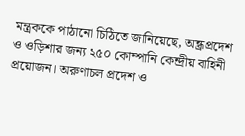মন্ত্রককে পাঠানো চিঠিতে জানিয়েছে, অন্ধ্রপ্রদেশ ও ওড়িশার জন্য ২৫০ কোম্পানি কেন্দ্রীয় বাহিনী প্রয়োজন। অরুণাচল প্রদেশ ও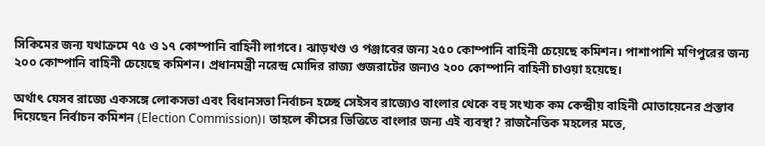সিকিমের জন্য যথাক্রমে ৭৫ ও ১৭ কোম্পানি বাহিনী লাগবে। ঝাড়খণ্ড ও পঞ্জাবের জন্য ২৫০ কোম্পানি বাহিনী চেয়েছে কমিশন। পাশাপাশি মণিপুরের জন্য ২০০ কোম্পানি বাহিনী চেয়েছে কমিশন। প্রধানমন্ত্রী নরেন্দ্র মোদির রাজ্য গুজরাটের জন্যও ২০০ কোম্পানি বাহিনী চাওয়া হয়েছে।

অর্থাৎ যেসব রাজ্যে একসঙ্গে লোকসভা এবং বিধানসভা নির্বাচন হচ্ছে সেইসব রাজ্যেও বাংলার থেকে বহু সংখ্যক কম কেন্দ্রীয় বাহিনী মোতায়েনের প্রস্তাব দিয়েছেন নির্বাচন কমিশন (Election Commission)। তাহলে কীসের ভিত্তিতে বাংলার জন্য এই ব্যবস্থা? রাজনৈতিক মহলের মতে,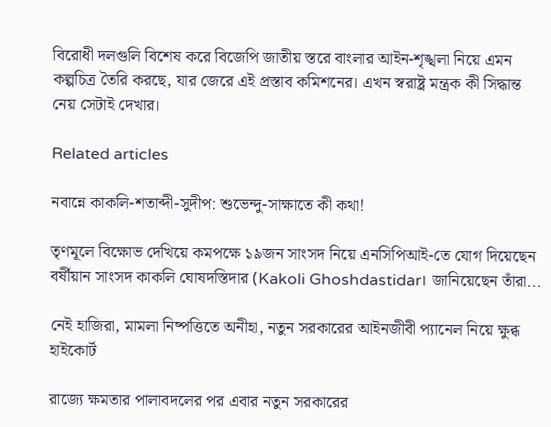বিরোধী দলগুলি বিশেষ করে বিজেপি জাতীয় স্তরে বাংলার আইন-শৃঙ্খলা নিয়ে এমন কল্পচিত্র তৈরি করছে, যার জেরে এই প্রস্তাব কমিশনের। এখন স্বরাষ্ট্র মন্ত্রক কী সিদ্ধান্ত নেয় সেটাই দেখার।

Related articles

নবান্নে কাকলি-শতাব্দী-সুদীপ: শুভেন্দু-সাক্ষাতে কী কথা!

তৃণমূলে বিক্ষোভ দেখিয়ে কমপক্ষে ১৯জন সাংসদ নিয়ে এনসিপিআই-তে যোগ দিয়েছেন বর্ষীয়ান সাংসদ কাকলি ঘোষদস্তিদার (Kakoli Ghoshdastidar। জানিয়েছেন তাঁরা...

নেই হাজিরা, মামলা নিষ্পত্তিতে অনীহা, নতুন সরকারের আইনজীবী প্যানেল নিয়ে ক্ষুব্ধ হাইকোর্ট

রাজ্যে ক্ষমতার পালাবদলের পর এবার নতুন সরকারের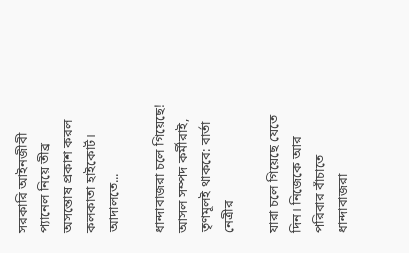সরকারি আইনজীবী প্যানেল নিয়ে তীব্র অসন্তোষ প্রকাশ করল কলকাতা হাইকোর্ট। আদালতে...

ধান্দাবাজরা চলে গিয়েছে! আসল সম্পদ কর্মীরাই, তৃণমূলই থাকবে: বার্তা নেত্রীর

যারা চলে গিয়েছে যেতে দিন। নিজেকে আর পরিবার বাঁচাতে ধান্দাবাজরা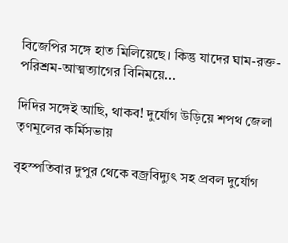বিজেপির সঙ্গে হাত মিলিয়েছে। কিন্তু যাদের ঘাম-রক্ত-পরিশ্রম-আত্মত্যাগের বিনিময়ে...

দিদির সঙ্গেই আছি, থাকব! দুর্যোগ উড়িয়ে শপথ জেলা তৃণমূলের কর্মিসভায়

বৃহস্পতিবার দুপুর থেকে বজ্রবিদ্যুৎ সহ প্রবল দুর্যোগ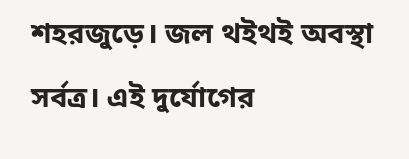শহরজুড়ে। জল থইথই অবস্থা সর্বত্র। এই দুর্যোগের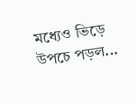মধ্যেও ভিড়ে উপচে পড়ল...